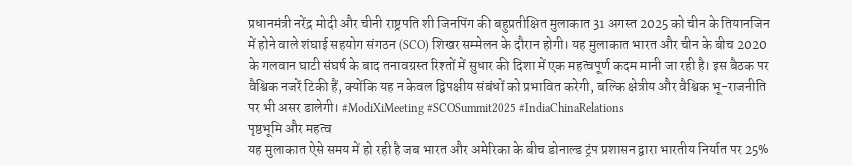प्रधानमंत्री नरेंद्र मोदी और चीनी राष्ट्रपति शी जिनपिंग की बहुप्रतीक्षित मुलाकात 31 अगस्त 2025 को चीन के तियानजिन में होने वाले शंघाई सहयोग संगठन (SCO) शिखर सम्मेलन के दौरान होगी। यह मुलाकात भारत और चीन के बीच 2020 के गलवान घाटी संघर्ष के बाद तनावग्रस्त रिश्तों में सुधार की दिशा में एक महत्वपूर्ण कदम मानी जा रही है। इस बैठक पर वैश्विक नजरें टिकी हैं, क्योंकि यह न केवल द्विपक्षीय संबंधों को प्रभावित करेगी, बल्कि क्षेत्रीय और वैश्विक भू-राजनीति पर भी असर डालेगी। #ModiXiMeeting #SCOSummit2025 #IndiaChinaRelations
पृष्ठभूमि और महत्व
यह मुलाकात ऐसे समय में हो रही है जब भारत और अमेरिका के बीच डोनाल्ड ट्रंप प्रशासन द्वारा भारतीय निर्यात पर 25%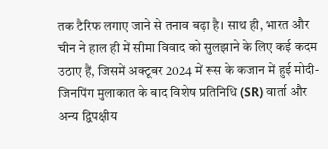तक टैरिफ लगाए जाने से तनाव बढ़ा है। साथ ही, भारत और चीन ने हाल ही में सीमा विवाद को सुलझाने के लिए कई कदम उठाए हैं, जिसमें अक्टूबर 2024 में रूस के कजान में हुई मोदी-जिनपिंग मुलाकात के बाद विशेष प्रतिनिधि (SR) वार्ता और अन्य द्विपक्षीय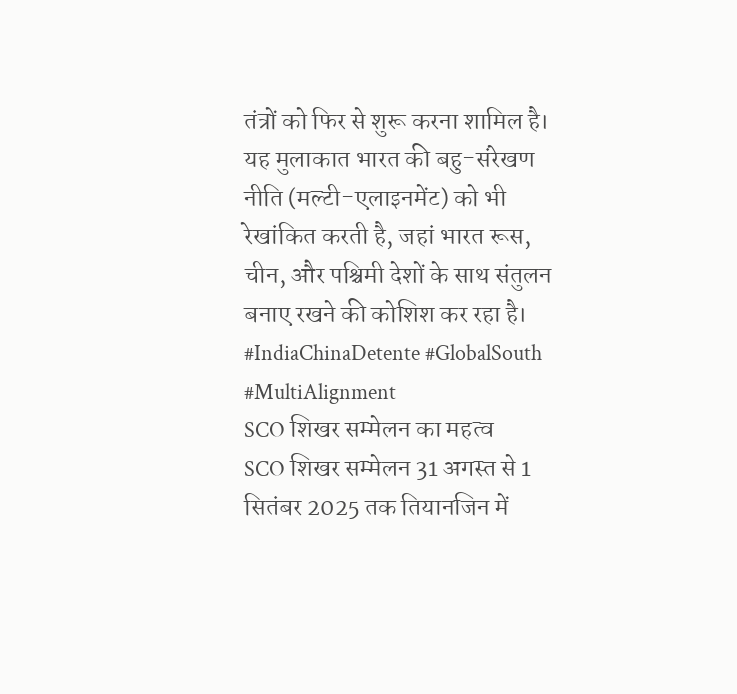तंत्रों को फिर से शुरू करना शामिल है। यह मुलाकात भारत की बहु-संरेखण नीति (मल्टी-एलाइनमेंट) को भी रेखांकित करती है, जहां भारत रूस, चीन, और पश्चिमी देशों के साथ संतुलन बनाए रखने की कोशिश कर रहा है। #IndiaChinaDetente #GlobalSouth #MultiAlignment
SCO शिखर सम्मेलन का महत्व
SCO शिखर सम्मेलन 31 अगस्त से 1 सितंबर 2025 तक तियानजिन में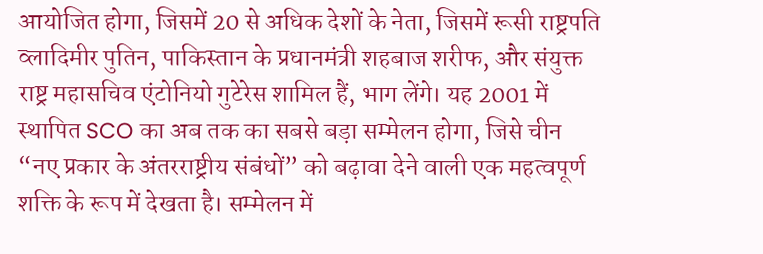आयोजित होगा, जिसमें 20 से अधिक देशों के नेता, जिसमें रूसी राष्ट्रपति व्लादिमीर पुतिन, पाकिस्तान के प्रधानमंत्री शहबाज शरीफ, और संयुक्त राष्ट्र महासचिव एंटोनियो गुटेरेस शामिल हैं, भाग लेंगे। यह 2001 में स्थापित SCO का अब तक का सबसे बड़ा सम्मेलन होगा, जिसे चीन “नए प्रकार के अंतरराष्ट्रीय संबंधों” को बढ़ावा देने वाली एक महत्वपूर्ण शक्ति के रूप में देखता है। सम्मेलन में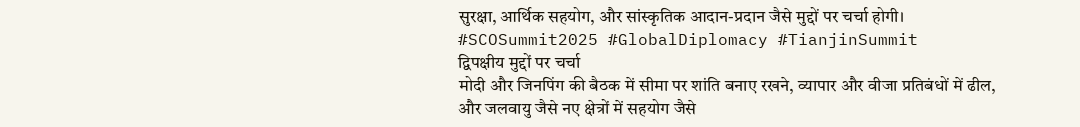सुरक्षा, आर्थिक सहयोग, और सांस्कृतिक आदान-प्रदान जैसे मुद्दों पर चर्चा होगी। #SCOSummit2025 #GlobalDiplomacy #TianjinSummit
द्विपक्षीय मुद्दों पर चर्चा
मोदी और जिनपिंग की बैठक में सीमा पर शांति बनाए रखने, व्यापार और वीजा प्रतिबंधों में ढील, और जलवायु जैसे नए क्षेत्रों में सहयोग जैसे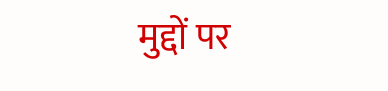मुद्दों पर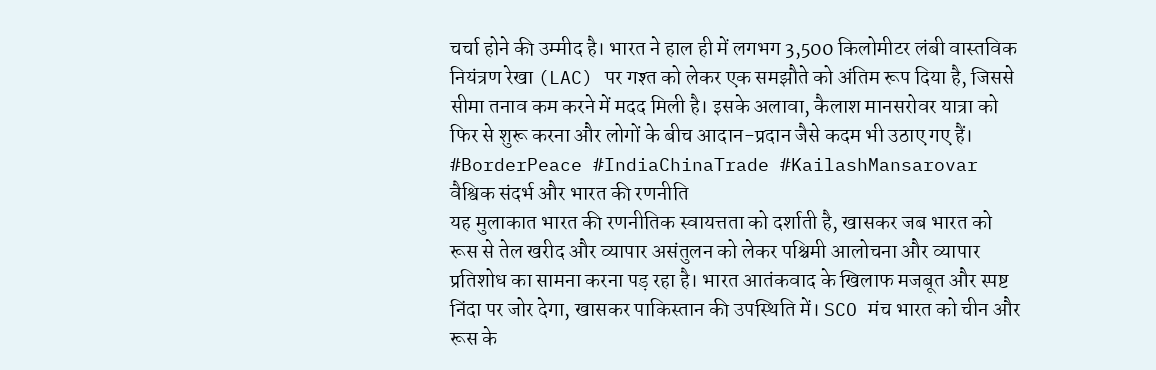चर्चा होने की उम्मीद है। भारत ने हाल ही में लगभग 3,500 किलोमीटर लंबी वास्तविक नियंत्रण रेखा (LAC) पर गश्त को लेकर एक समझौते को अंतिम रूप दिया है, जिससे सीमा तनाव कम करने में मदद मिली है। इसके अलावा, कैलाश मानसरोवर यात्रा को फिर से शुरू करना और लोगों के बीच आदान-प्रदान जैसे कदम भी उठाए गए हैं। #BorderPeace #IndiaChinaTrade #KailashMansarovar
वैश्विक संदर्भ और भारत की रणनीति
यह मुलाकात भारत की रणनीतिक स्वायत्तता को दर्शाती है, खासकर जब भारत को रूस से तेल खरीद और व्यापार असंतुलन को लेकर पश्चिमी आलोचना और व्यापार प्रतिशोध का सामना करना पड़ रहा है। भारत आतंकवाद के खिलाफ मजबूत और स्पष्ट निंदा पर जोर देगा, खासकर पाकिस्तान की उपस्थिति में। SCO मंच भारत को चीन और रूस के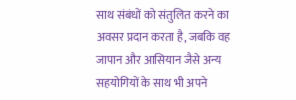साथ संबंधों को संतुलित करने का अवसर प्रदान करता है, जबकि वह जापान और आसियान जैसे अन्य सहयोगियों के साथ भी अपने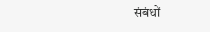संबंधों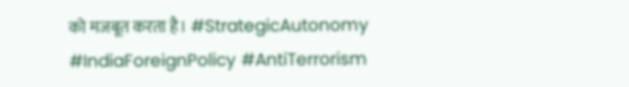को मजबूत करता है। #StrategicAutonomy #IndiaForeignPolicy #AntiTerrorism